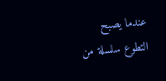عندما يصبح التطوع سلسلة من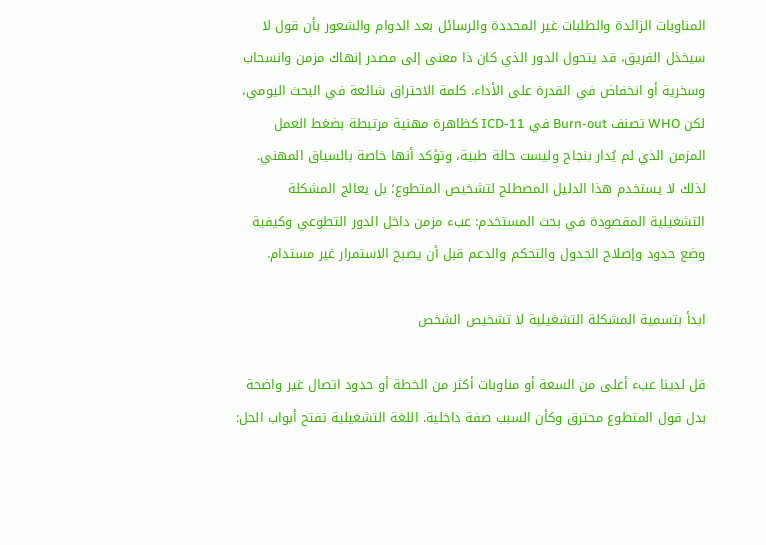المناوبات الزائدة والطلبات غير المحددة والرسائل بعد الدوام والشعور بأن قول لا سيخذل الفريق، قد يتحول الدور الذي كان ذا معنى إلى مصدر إنهاك مزمن وانسحاب وسخرية أو انخفاض في القدرة على الأداء. كلمة الاحتراق شائعة في البحث اليومي، لكن WHO تصنف Burn-out في ICD-11 كظاهرة مهنية مرتبطة بضغط العمل المزمن الذي لم يُدار بنجاح وليست حالة طبية، وتؤكد أنها خاصة بالسياق المهني. لذلك لا يستخدم هذا الدليل المصطلح لتشخيص المتطوع؛ بل يعالج المشكلة التشغيلية المقصودة في بحث المستخدم: عبء مزمن داخل الدور التطوعي وكيفية وضع حدود وإصلاح الجدول والتحكم والدعم قبل أن يصبح الاستمرار غير مستدام.

ابدأ بتسمية المشكلة التشغيلية لا تشخيص الشخص

قل لدينا عبء أعلى من السعة أو مناوبات أكثر من الخطة أو حدود اتصال غير واضحة بدل قول المتطوع محترق وكأن السبب صفة داخلية. اللغة التشغيلية تفتح أبواب الحل: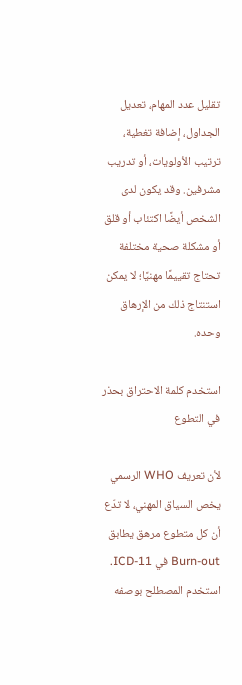تقليل عدد المهام، تعديل الجداول، إضافة تغطية، ترتيب الأولويات، أو تدريب مشرفين. وقد يكون لدى الشخص أيضًا اكتئاب أو قلق أو مشكلة صحية مختلفة تحتاج تقييمًا مهنيًا؛ لا يمكن استنتاج ذلك من الإرهاق وحده.

استخدم كلمة الاحتراق بحذر في التطوع

لأن تعريف WHO الرسمي يخص السياق المهني، لا تدّع أن كل متطوع مرهق يطابق Burn-out في ICD-11. استخدم المصطلح بوصفه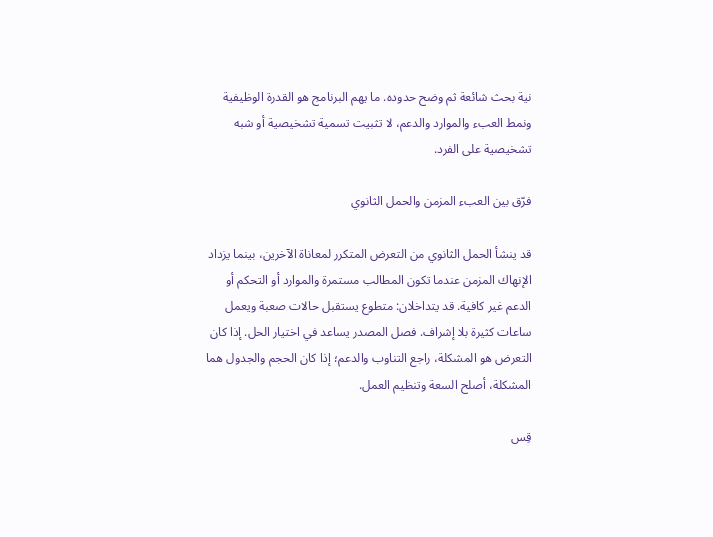نية بحث شائعة ثم وضح حدوده. ما يهم البرنامج هو القدرة الوظيفية ونمط العبء والموارد والدعم، لا تثبيت تسمية تشخيصية أو شبه تشخيصية على الفرد.

فرّق بين العبء المزمن والحمل الثانوي

قد ينشأ الحمل الثانوي من التعرض المتكرر لمعاناة الآخرين، بينما يزداد الإنهاك المزمن عندما تكون المطالب مستمرة والموارد أو التحكم أو الدعم غير كافية. قد يتداخلان: متطوع يستقبل حالات صعبة ويعمل ساعات كثيرة بلا إشراف. فصل المصدر يساعد في اختيار الحل. إذا كان التعرض هو المشكلة، راجع التناوب والدعم؛ إذا كان الحجم والجدول هما المشكلة، أصلح السعة وتنظيم العمل.

قِس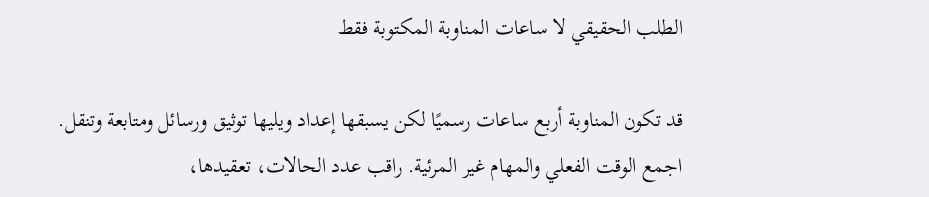الطلب الحقيقي لا ساعات المناوبة المكتوبة فقط

قد تكون المناوبة أربع ساعات رسميًا لكن يسبقها إعداد ويليها توثيق ورسائل ومتابعة وتنقل. اجمع الوقت الفعلي والمهام غير المرئية. راقب عدد الحالات، تعقيدها،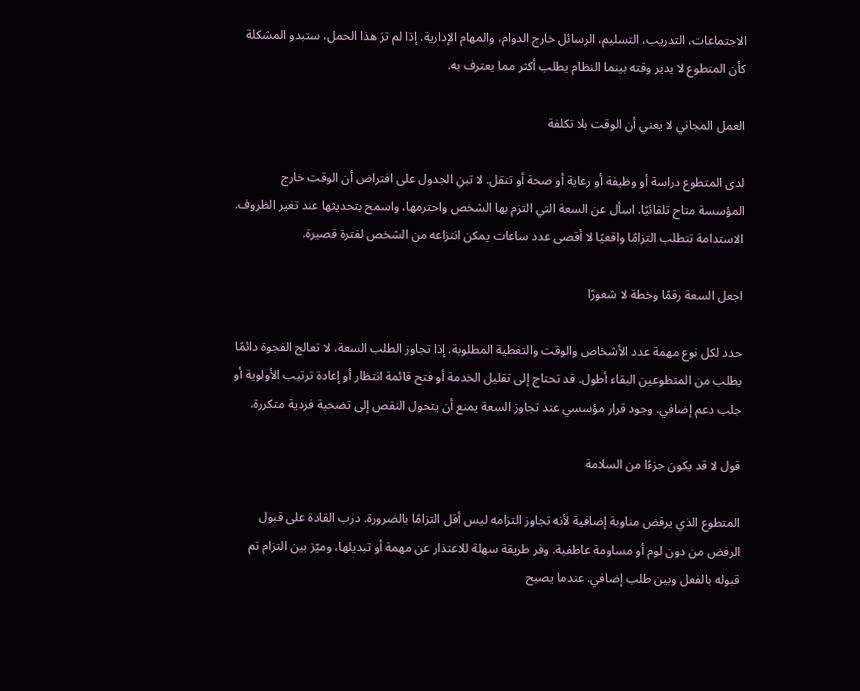الاجتماعات، التدريب، التسليم، الرسائل خارج الدوام، والمهام الإدارية. إذا لم ترَ هذا الحمل، ستبدو المشكلة كأن المتطوع لا يدير وقته بينما النظام يطلب أكثر مما يعترف به.

العمل المجاني لا يعني أن الوقت بلا تكلفة

لدى المتطوع دراسة أو وظيفة أو رعاية أو صحة أو تنقل. لا تبنِ الجدول على افتراض أن الوقت خارج المؤسسة متاح تلقائيًا. اسأل عن السعة التي التزم بها الشخص واحترمها، واسمح بتحديثها عند تغير الظروف. الاستدامة تتطلب التزامًا واقعيًا لا أقصى عدد ساعات يمكن انتزاعه من الشخص لفترة قصيرة.

اجعل السعة رقمًا وخطة لا شعورًا

حدد لكل نوع مهمة عدد الأشخاص والوقت والتغطية المطلوبة. إذا تجاوز الطلب السعة، لا تعالج الفجوة دائمًا بطلب من المتطوعين البقاء أطول. قد تحتاج إلى تقليل الخدمة أو فتح قائمة انتظار أو إعادة ترتيب الأولوية أو جلب دعم إضافي. وجود قرار مؤسسي عند تجاوز السعة يمنع أن يتحول النقص إلى تضحية فردية متكررة.

قول لا قد يكون جزءًا من السلامة

المتطوع الذي يرفض مناوبة إضافية لأنه تجاوز التزامه ليس أقل التزامًا بالضرورة. درب القادة على قبول الرفض من دون لوم أو مساومة عاطفية. وفر طريقة سهلة للاعتذار عن مهمة أو تبديلها، وميّز بين التزام تم قبوله بالفعل وبين طلب إضافي. عندما يصبح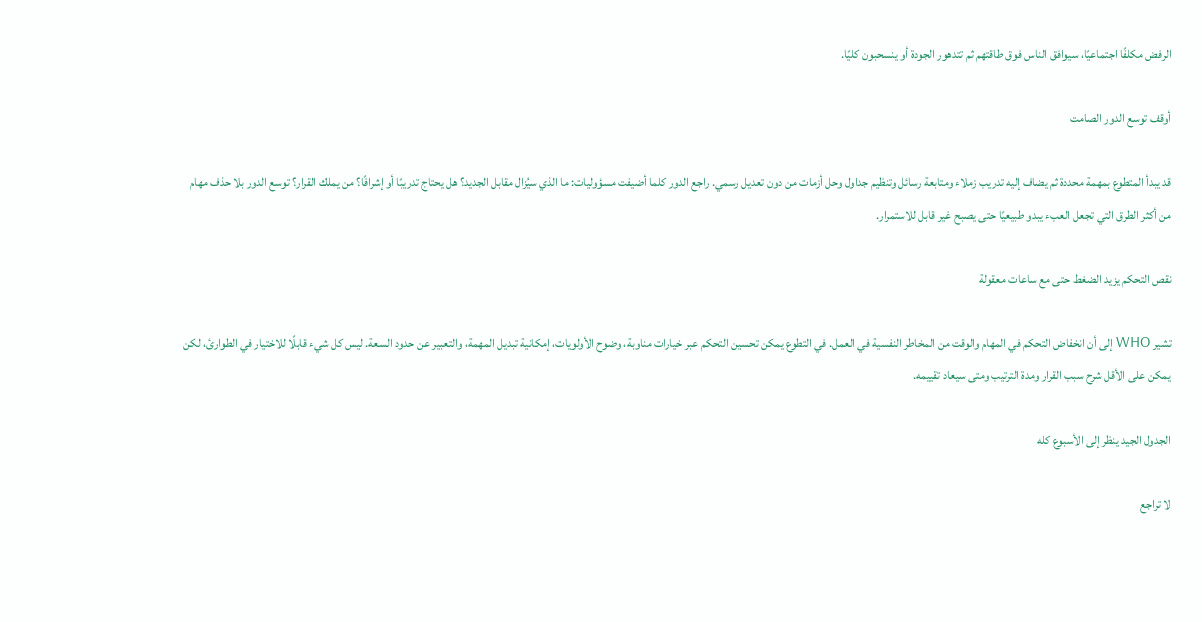الرفض مكلفًا اجتماعيًا، سيوافق الناس فوق طاقتهم ثم تتدهور الجودة أو ينسحبون كليًا.

أوقف توسع الدور الصامت

قد يبدأ المتطوع بمهمة محددة ثم يضاف إليه تدريب زملاء ومتابعة رسائل وتنظيم جداول وحل أزمات من دون تعديل رسمي. راجع الدور كلما أضيفت مسؤوليات: ما الذي سيُزال مقابل الجديد؟ هل يحتاج تدريبًا أو إشرافًا؟ من يملك القرار؟ توسع الدور بلا حذف مهام من أكثر الطرق التي تجعل العبء يبدو طبيعيًا حتى يصبح غير قابل للاستمرار.

نقص التحكم يزيد الضغط حتى مع ساعات معقولة

تشير WHO إلى أن انخفاض التحكم في المهام والوقت من المخاطر النفسية في العمل. في التطوع يمكن تحسين التحكم عبر خيارات مناوبة، وضوح الأولويات، إمكانية تبديل المهمة، والتعبير عن حدود السعة. ليس كل شيء قابلًا للاختيار في الطوارئ، لكن يمكن على الأقل شرح سبب القرار ومدة الترتيب ومتى سيعاد تقييمه.

الجدول الجيد ينظر إلى الأسبوع كله

لا تراجع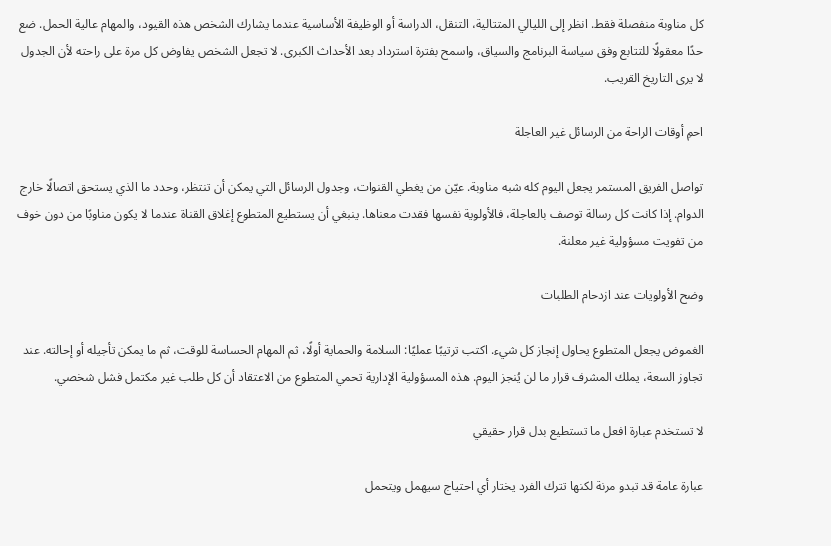كل مناوبة منفصلة فقط. انظر إلى الليالي المتتالية، التنقل، الدراسة أو الوظيفة الأساسية عندما يشارك الشخص هذه القيود، والمهام عالية الحمل. ضع حدًا معقولًا للتتابع وفق سياسة البرنامج والسياق، واسمح بفترة استرداد بعد الأحداث الكبرى. لا تجعل الشخص يفاوض كل مرة على راحته لأن الجدول لا يرى التاريخ القريب.

احمِ أوقات الراحة من الرسائل غير العاجلة

تواصل الفريق المستمر يجعل اليوم كله شبه مناوبة. عيّن من يغطي القنوات، وجدول الرسائل التي يمكن أن تنتظر، وحدد ما الذي يستحق اتصالًا خارج الدوام. إذا كانت كل رسالة توصف بالعاجلة، فالأولوية نفسها فقدت معناها. ينبغي أن يستطيع المتطوع إغلاق القناة عندما لا يكون مناوبًا من دون خوف من تفويت مسؤولية غير معلنة.

وضح الأولويات عند ازدحام الطلبات

الغموض يجعل المتطوع يحاول إنجاز كل شيء. اكتب ترتيبًا عمليًا: السلامة والحماية أولًا، ثم المهام الحساسة للوقت، ثم ما يمكن تأجيله أو إحالته. عند تجاوز السعة، يملك المشرف قرار ما لن يُنجز اليوم. هذه المسؤولية الإدارية تحمي المتطوع من الاعتقاد أن كل طلب غير مكتمل فشل شخصي.

لا تستخدم عبارة افعل ما تستطيع بدل قرار حقيقي

عبارة عامة قد تبدو مرنة لكنها تترك الفرد يختار أي احتياج سيهمل ويتحمل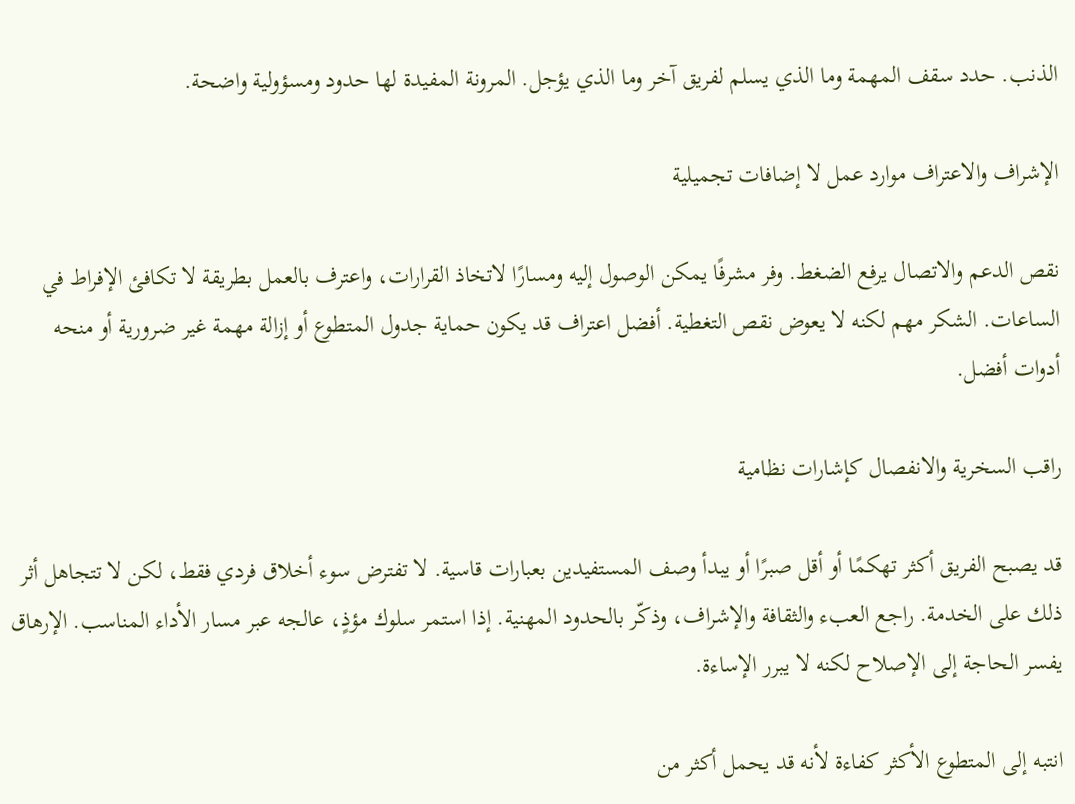الذنب. حدد سقف المهمة وما الذي يسلم لفريق آخر وما الذي يؤجل. المرونة المفيدة لها حدود ومسؤولية واضحة.

الإشراف والاعتراف موارد عمل لا إضافات تجميلية

نقص الدعم والاتصال يرفع الضغط. وفر مشرفًا يمكن الوصول إليه ومسارًا لاتخاذ القرارات، واعترف بالعمل بطريقة لا تكافئ الإفراط في الساعات. الشكر مهم لكنه لا يعوض نقص التغطية. أفضل اعتراف قد يكون حماية جدول المتطوع أو إزالة مهمة غير ضرورية أو منحه أدوات أفضل.

راقب السخرية والانفصال كإشارات نظامية

قد يصبح الفريق أكثر تهكمًا أو أقل صبرًا أو يبدأ وصف المستفيدين بعبارات قاسية. لا تفترض سوء أخلاق فردي فقط، لكن لا تتجاهل أثر ذلك على الخدمة. راجع العبء والثقافة والإشراف، وذكّر بالحدود المهنية. إذا استمر سلوك مؤذٍ، عالجه عبر مسار الأداء المناسب. الإرهاق يفسر الحاجة إلى الإصلاح لكنه لا يبرر الإساءة.

انتبه إلى المتطوع الأكثر كفاءة لأنه قد يحمل أكثر من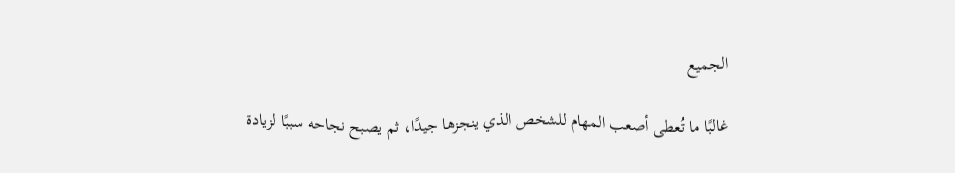الجميع

غالبًا ما تُعطى أصعب المهام للشخص الذي ينجزها جيدًا، ثم يصبح نجاحه سببًا لزيادة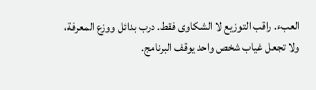العبء. راقب التوزيع لا الشكاوى فقط. درب بدائل ووزع المعرفة، ولا تجعل غياب شخص واحد يوقف البرنامج.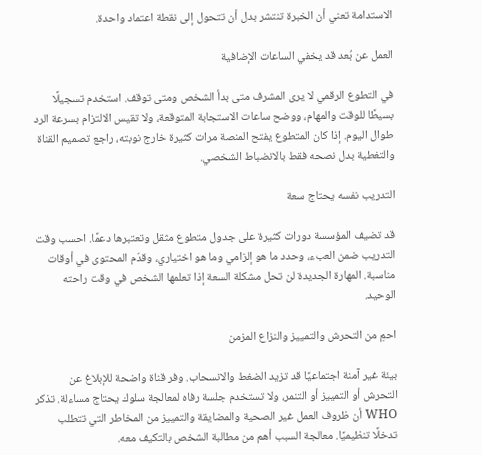الاستدامة تعني أن الخبرة تنتشر بدل أن تتحول إلى نقطة اعتماد واحدة.

العمل عن بُعد قد يخفي الساعات الإضافية

في التطوع الرقمي لا يرى المشرف متى بدأ الشخص ومتى توقف. استخدم تسجيلًا بسيطًا للوقت والمهام، ووضح ساعات الاستجابة المتوقعة، ولا تقيس الالتزام بسرعة الرد طوال اليوم. إذا كان المتطوع يفتح المنصة مرات كثيرة خارج نوبته، راجع تصميم القناة والتغطية بدل نصحه فقط بالانضباط الشخصي.

التدريب نفسه يحتاج سعة

قد تضيف المؤسسة دورات كثيرة على جدول متطوع مثقل وتعتبرها دعمًا. احسب وقت التدريب ضمن العبء، وحدد ما هو إلزامي وما هو اختياري، وقدّم المحتوى في أوقات مناسبة. المهارة الجديدة لن تحل مشكلة السعة إذا تعلمها الشخص في وقت راحته الوحيد.

احمِ من التحرش والتمييز والنزاع المزمن

بيئة غير آمنة اجتماعيًا قد تزيد الضغط والانسحاب. وفر قناة واضحة للإبلاغ عن التحرش أو التمييز أو التنمر، ولا تستخدم جلسة رفاه لمعالجة سلوك يحتاج مساءلة. تذكر WHO أن ظروف العمل غير الصحية والمضايقة والتمييز من المخاطر التي تتطلب تدخلًا تنظيميًا. معالجة السبب أهم من مطالبة الشخص بالتكيف معه.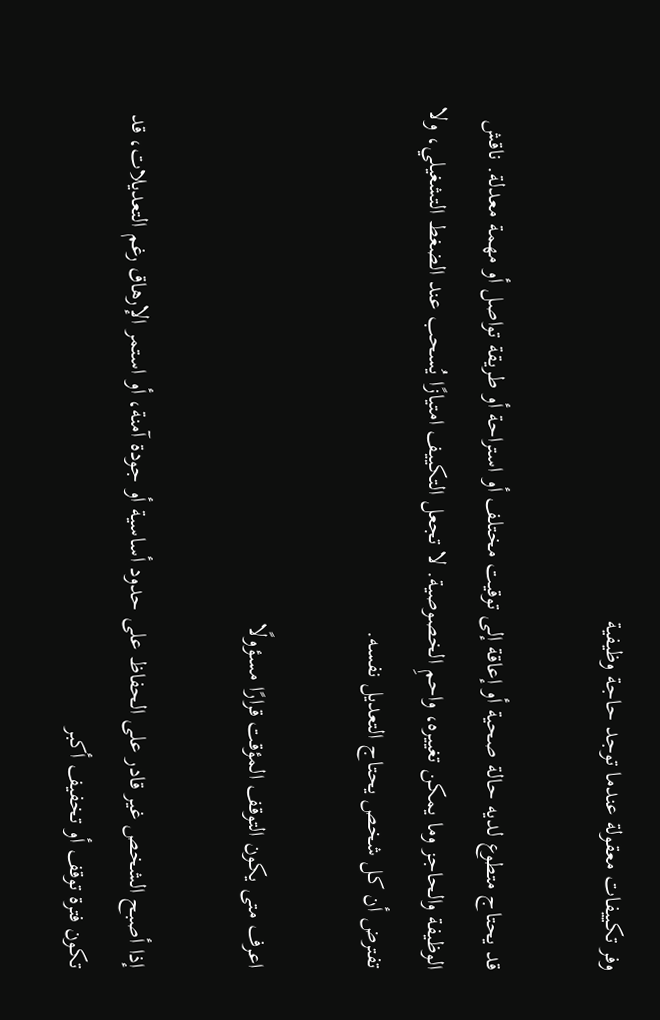وفر تكييفات معقولة عندما توجد حاجة وظيفية

قد يحتاج متطوع لديه حالة صحية أو إعاقة إلى توقيت مختلف أو استراحة أو طريقة تواصل أو مهمة معدلة. ناقش الوظيفة والحاجز وما يمكن تغييره، واحمِ الخصوصية. لا تجعل التكييف امتيازًا يُسحب عند الضغط التشغيلي، ولا تفترض أن كل شخص يحتاج التعديل نفسه.

اعرف متى يكون التوقف المؤقت قرارًا مسؤولًا

إذا أصبح الشخص غير قادر على الحفاظ على حدود أساسية أو جودة آمنة، أو استمر الإرهاق رغم التعديلات، قد تكون فترة توقف أو تخفيف أكبر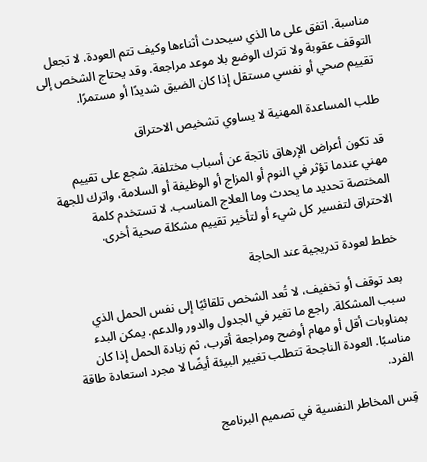مناسبة. اتفق على ما الذي سيحدث أثناءها وكيف تتم العودة. لا تجعل التوقف عقوبة ولا تترك الوضع بلا موعد مراجعة. وقد يحتاج الشخص إلى تقييم صحي أو نفسي مستقل إذا كان الضيق شديدًا أو مستمرًا.

طلب المساعدة المهنية لا يساوي تشخيص الاحتراق

قد تكون أعراض الإرهاق ناتجة عن أسباب مختلفة. شجع على تقييم مهني عندما تؤثر في النوم أو المزاج أو الوظيفة أو السلامة، واترك للجهة المختصة تحديد ما يحدث وما العلاج المناسب. لا تستخدم كلمة الاحتراق لتفسير كل شيء أو لتأخير تقييم مشكلة صحية أخرى.

خطط لعودة تدريجية عند الحاجة

بعد توقف أو تخفيف، لا تُعد الشخص تلقائيًا إلى نفس الحمل الذي سبب المشكلة. راجع ما تغير في الجدول والدور والدعم. يمكن البدء بمناوبات أقل أو مهام أوضح ومراجعة أقرب، ثم زيادة الحمل إذا كان مناسبًا. العودة الناجحة تتطلب تغيير البيئة أيضًا لا مجرد استعادة طاقة الفرد.

قِس المخاطر النفسية في تصميم البرنامج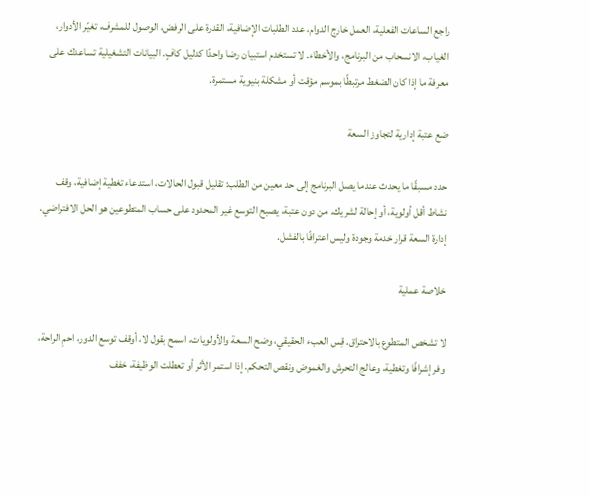راجع الساعات الفعلية، العمل خارج الدوام، عدد الطلبات الإضافية، القدرة على الرفض، الوصول للمشرف، تغيّر الأدوار، الغياب، الانسحاب من البرنامج، والأخطاء. لا تستخدم استبيان رضا واحدًا كدليل كافٍ. البيانات التشغيلية تساعدك على معرفة ما إذا كان الضغط مرتبطًا بموسم مؤقت أو مشكلة بنيوية مستمرة.

ضع عتبة إدارية لتجاوز السعة

حدد مسبقًا ما يحدث عندما يصل البرنامج إلى حد معين من الطلب: تقليل قبول الحالات، استدعاء تغطية إضافية، وقف نشاط أقل أولوية، أو إحالة لشريك. من دون عتبة، يصبح التوسع غير المحدود على حساب المتطوعين هو الحل الافتراضي. إدارة السعة قرار خدمة وجودة وليس اعترافًا بالفشل.

خلاصة عملية

لا تشخص المتطوع بالاحتراق. قِس العبء الحقيقي، وضح السعة والأولويات، اسمح بقول لا، أوقف توسع الدور، احمِ الراحة، وفر إشرافًا وتغطية، وعالج التحرش والغموض ونقص التحكم. إذا استمر الأثر أو تعطلت الوظيفة، خفف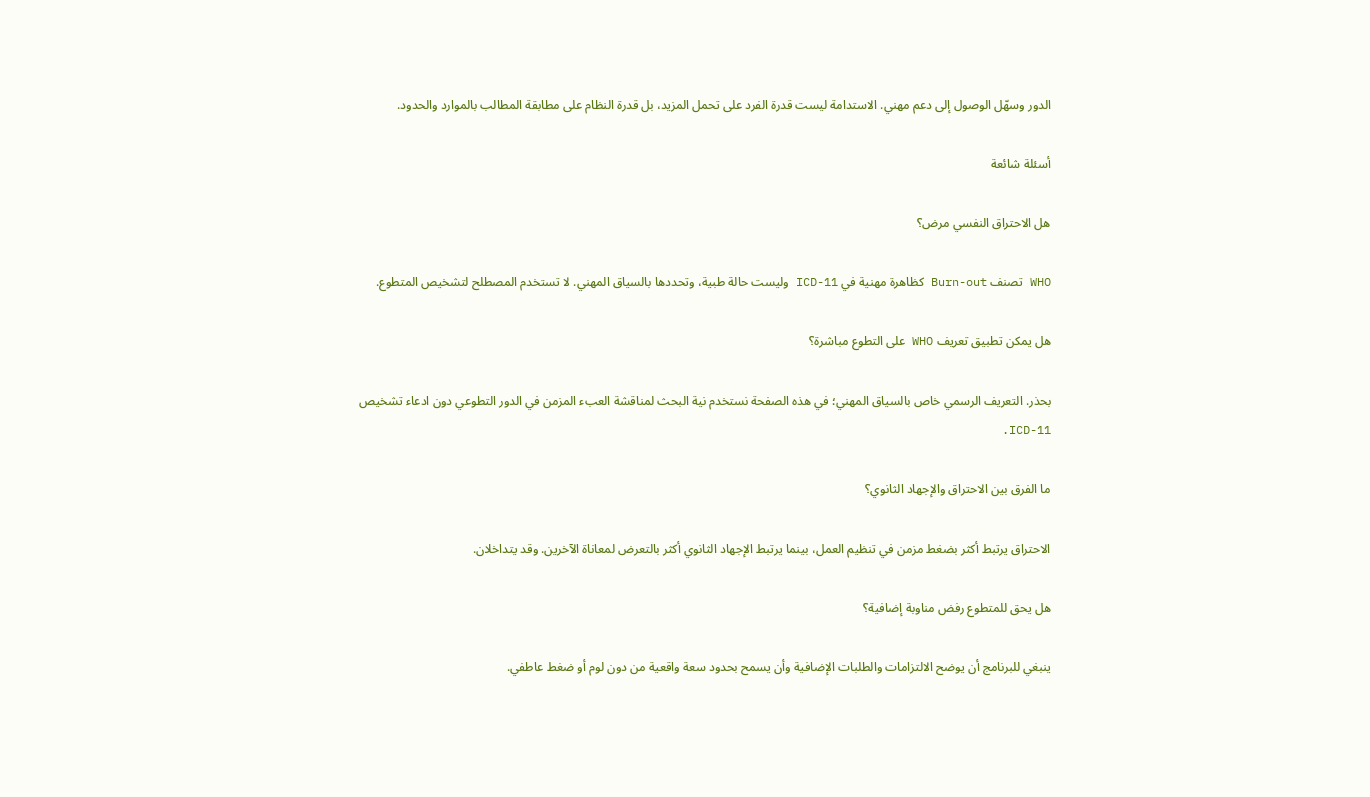الدور وسهّل الوصول إلى دعم مهني. الاستدامة ليست قدرة الفرد على تحمل المزيد، بل قدرة النظام على مطابقة المطالب بالموارد والحدود.

أسئلة شائعة

هل الاحتراق النفسي مرض؟

WHO تصنف Burn-out كظاهرة مهنية في ICD-11 وليست حالة طبية، وتحددها بالسياق المهني. لا تستخدم المصطلح لتشخيص المتطوع.

هل يمكن تطبيق تعريف WHO على التطوع مباشرة؟

بحذر. التعريف الرسمي خاص بالسياق المهني؛ في هذه الصفحة نستخدم نية البحث لمناقشة العبء المزمن في الدور التطوعي دون ادعاء تشخيص ICD-11.

ما الفرق بين الاحتراق والإجهاد الثانوي؟

الاحتراق يرتبط أكثر بضغط مزمن في تنظيم العمل، بينما يرتبط الإجهاد الثانوي أكثر بالتعرض لمعاناة الآخرين. وقد يتداخلان.

هل يحق للمتطوع رفض مناوبة إضافية؟

ينبغي للبرنامج أن يوضح الالتزامات والطلبات الإضافية وأن يسمح بحدود سعة واقعية من دون لوم أو ضغط عاطفي.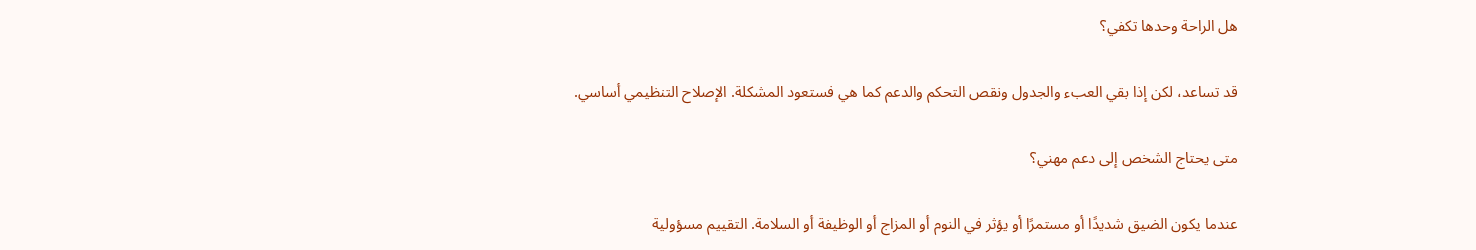هل الراحة وحدها تكفي؟

قد تساعد، لكن إذا بقي العبء والجدول ونقص التحكم والدعم كما هي فستعود المشكلة. الإصلاح التنظيمي أساسي.

متى يحتاج الشخص إلى دعم مهني؟

عندما يكون الضيق شديدًا أو مستمرًا أو يؤثر في النوم أو المزاج أو الوظيفة أو السلامة. التقييم مسؤولية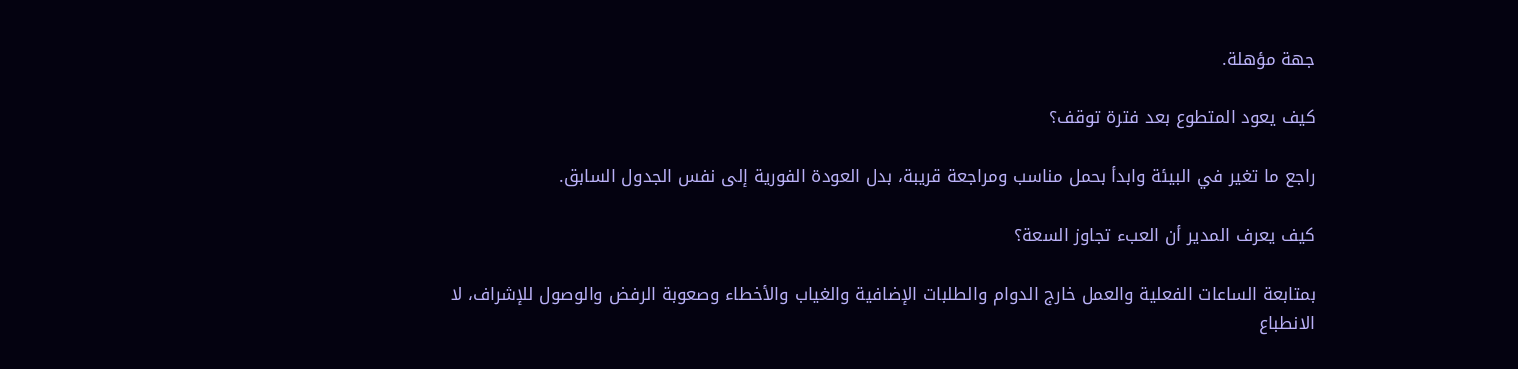جهة مؤهلة.

كيف يعود المتطوع بعد فترة توقف؟

راجع ما تغير في البيئة وابدأ بحمل مناسب ومراجعة قريبة، بدل العودة الفورية إلى نفس الجدول السابق.

كيف يعرف المدير أن العبء تجاوز السعة؟

بمتابعة الساعات الفعلية والعمل خارج الدوام والطلبات الإضافية والغياب والأخطاء وصعوبة الرفض والوصول للإشراف، لا الانطباع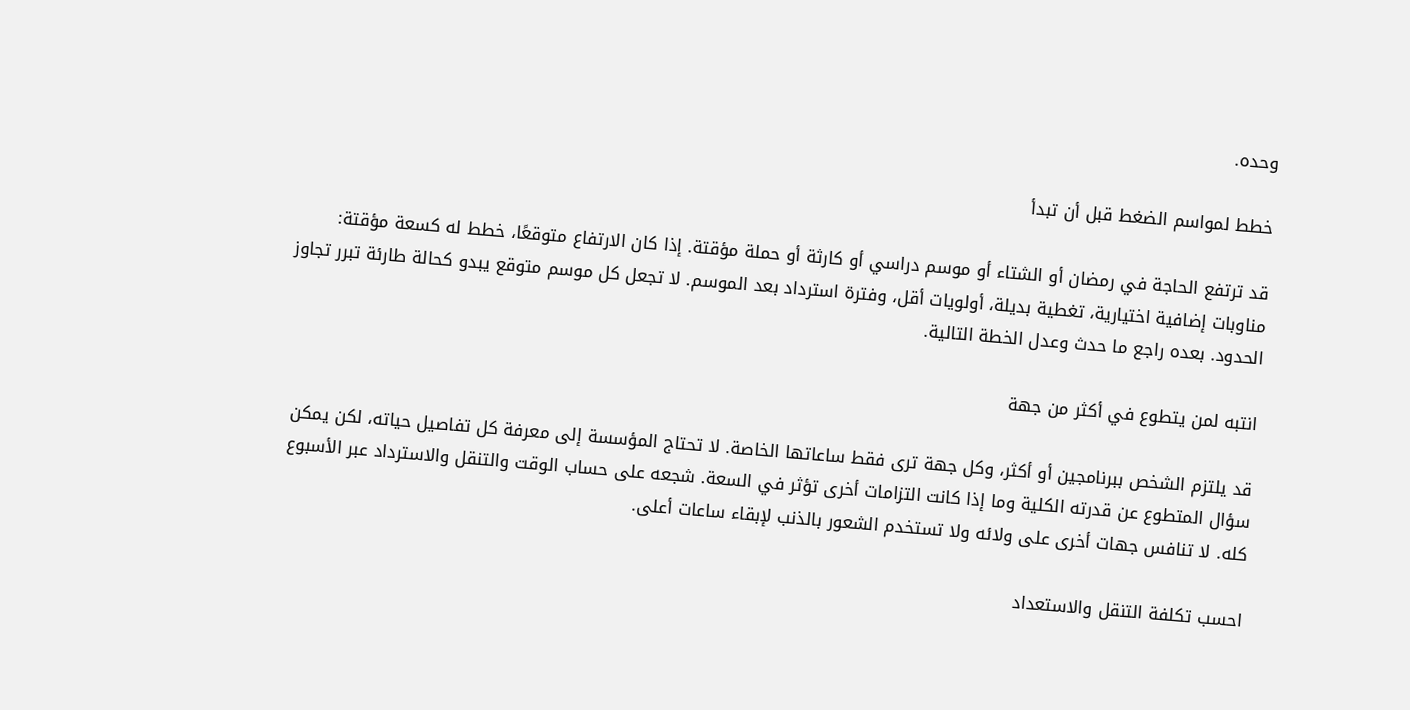وحده.

خطط لمواسم الضغط قبل أن تبدأ

قد ترتفع الحاجة في رمضان أو الشتاء أو موسم دراسي أو كارثة أو حملة مؤقتة. إذا كان الارتفاع متوقعًا، خطط له كسعة مؤقتة: مناوبات إضافية اختيارية، تغطية بديلة، أولويات أقل، وفترة استرداد بعد الموسم. لا تجعل كل موسم متوقع يبدو كحالة طارئة تبرر تجاوز الحدود. بعده راجع ما حدث وعدل الخطة التالية.

انتبه لمن يتطوع في أكثر من جهة

قد يلتزم الشخص ببرنامجين أو أكثر، وكل جهة ترى فقط ساعاتها الخاصة. لا تحتاج المؤسسة إلى معرفة كل تفاصيل حياته، لكن يمكن سؤال المتطوع عن قدرته الكلية وما إذا كانت التزامات أخرى تؤثر في السعة. شجعه على حساب الوقت والتنقل والاسترداد عبر الأسبوع كله. لا تنافس جهات أخرى على ولائه ولا تستخدم الشعور بالذنب لإبقاء ساعات أعلى.

احسب تكلفة التنقل والاستعداد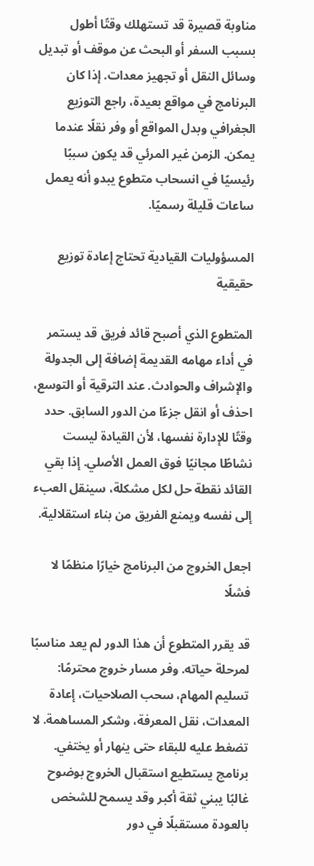مناوبة قصيرة قد تستهلك وقتًا أطول بسبب السفر أو البحث عن موقف أو تبديل وسائل النقل أو تجهيز معدات. إذا كان البرنامج في مواقع بعيدة، راجع التوزيع الجغرافي وبدل المواقع أو وفر نقلًا عندما يمكن. الزمن غير المرئي قد يكون سببًا رئيسيًا في انسحاب متطوع يبدو أنه يعمل ساعات قليلة رسميًا.

المسؤوليات القيادية تحتاج إعادة توزيع حقيقية

المتطوع الذي أصبح قائد فريق قد يستمر في أداء مهامه القديمة إضافة إلى الجدولة والإشراف والحوادث. عند الترقية أو التوسع، احذف أو انقل جزءًا من الدور السابق. حدد وقتًا للإدارة نفسها، لأن القيادة ليست نشاطًا مجانيًا فوق العمل الأصلي. إذا بقي القائد نقطة حل لكل مشكلة، سينقل العبء إلى نفسه ويمنع الفريق من بناء استقلالية.

اجعل الخروج من البرنامج خيارًا منظمًا لا فشلًا

قد يقرر المتطوع أن هذا الدور لم يعد مناسبًا لمرحلة حياته. وفر مسار خروج محترمًا: تسليم المهام، سحب الصلاحيات، إعادة المعدات، نقل المعرفة، وشكر المساهمة. لا تضغط عليه للبقاء حتى ينهار أو يختفي. برنامج يستطيع استقبال الخروج بوضوح غالبًا يبني ثقة أكبر وقد يسمح للشخص بالعودة مستقبلًا في دور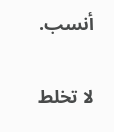أنسب.

لا تخلط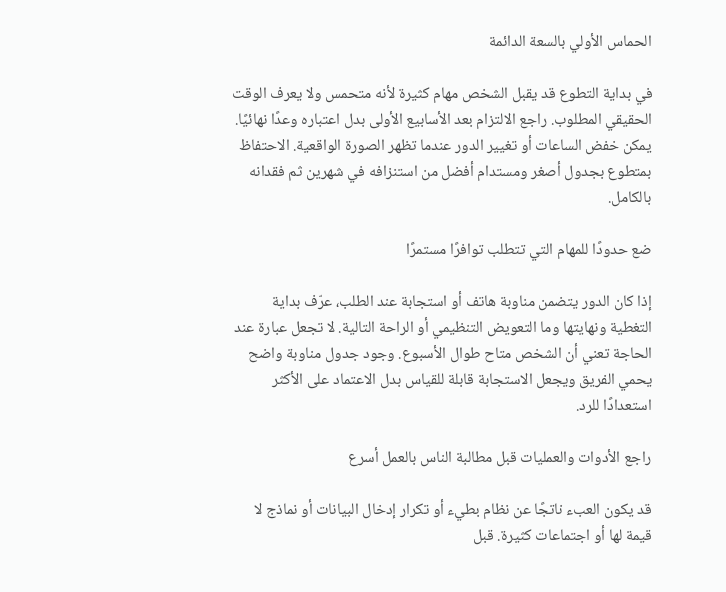الحماس الأولي بالسعة الدائمة

في بداية التطوع قد يقبل الشخص مهام كثيرة لأنه متحمس ولا يعرف الوقت الحقيقي المطلوب. راجع الالتزام بعد الأسابيع الأولى بدل اعتباره وعدًا نهائيًا. يمكن خفض الساعات أو تغيير الدور عندما تظهر الصورة الواقعية. الاحتفاظ بمتطوع بجدول أصغر ومستدام أفضل من استنزافه في شهرين ثم فقدانه بالكامل.

ضع حدودًا للمهام التي تتطلب توافرًا مستمرًا

إذا كان الدور يتضمن مناوبة هاتف أو استجابة عند الطلب، عرّف بداية التغطية ونهايتها وما التعويض التنظيمي أو الراحة التالية. لا تجعل عبارة عند الحاجة تعني أن الشخص متاح طوال الأسبوع. وجود جدول مناوبة واضح يحمي الفريق ويجعل الاستجابة قابلة للقياس بدل الاعتماد على الأكثر استعدادًا للرد.

راجع الأدوات والعمليات قبل مطالبة الناس بالعمل أسرع

قد يكون العبء ناتجًا عن نظام بطيء أو تكرار إدخال البيانات أو نماذج لا قيمة لها أو اجتماعات كثيرة. قبل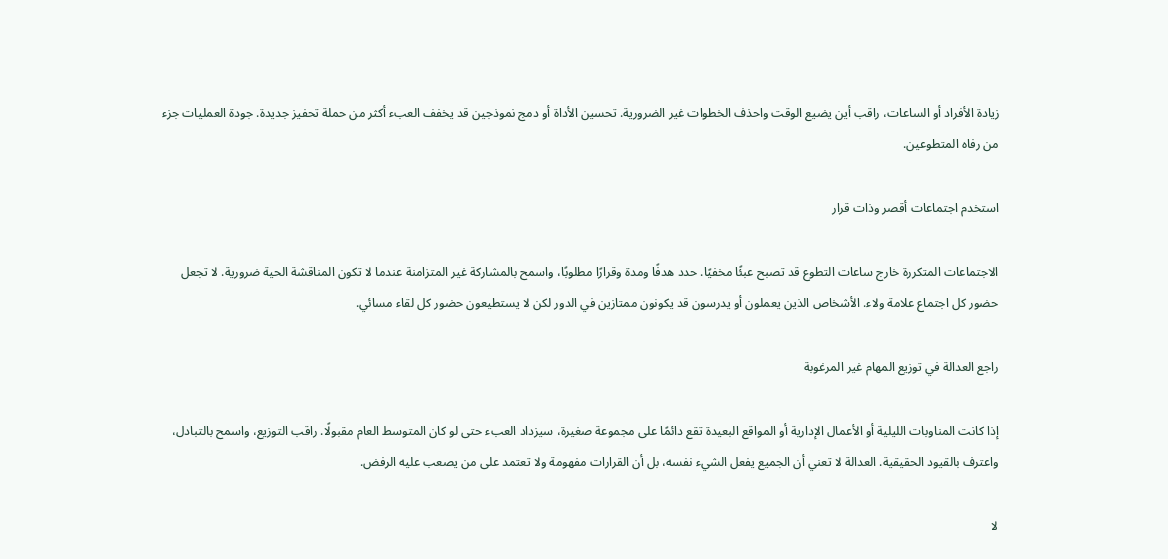زيادة الأفراد أو الساعات، راقب أين يضيع الوقت واحذف الخطوات غير الضرورية. تحسين الأداة أو دمج نموذجين قد يخفف العبء أكثر من حملة تحفيز جديدة. جودة العمليات جزء من رفاه المتطوعين.

استخدم اجتماعات أقصر وذات قرار

الاجتماعات المتكررة خارج ساعات التطوع قد تصبح عبئًا مخفيًا. حدد هدفًا ومدة وقرارًا مطلوبًا، واسمح بالمشاركة غير المتزامنة عندما لا تكون المناقشة الحية ضرورية. لا تجعل حضور كل اجتماع علامة ولاء. الأشخاص الذين يعملون أو يدرسون قد يكونون ممتازين في الدور لكن لا يستطيعون حضور كل لقاء مسائي.

راجع العدالة في توزيع المهام غير المرغوبة

إذا كانت المناوبات الليلية أو الأعمال الإدارية أو المواقع البعيدة تقع دائمًا على مجموعة صغيرة، سيزداد العبء حتى لو كان المتوسط العام مقبولًا. راقب التوزيع، واسمح بالتبادل، واعترف بالقيود الحقيقية. العدالة لا تعني أن الجميع يفعل الشيء نفسه، بل أن القرارات مفهومة ولا تعتمد على من يصعب عليه الرفض.

لا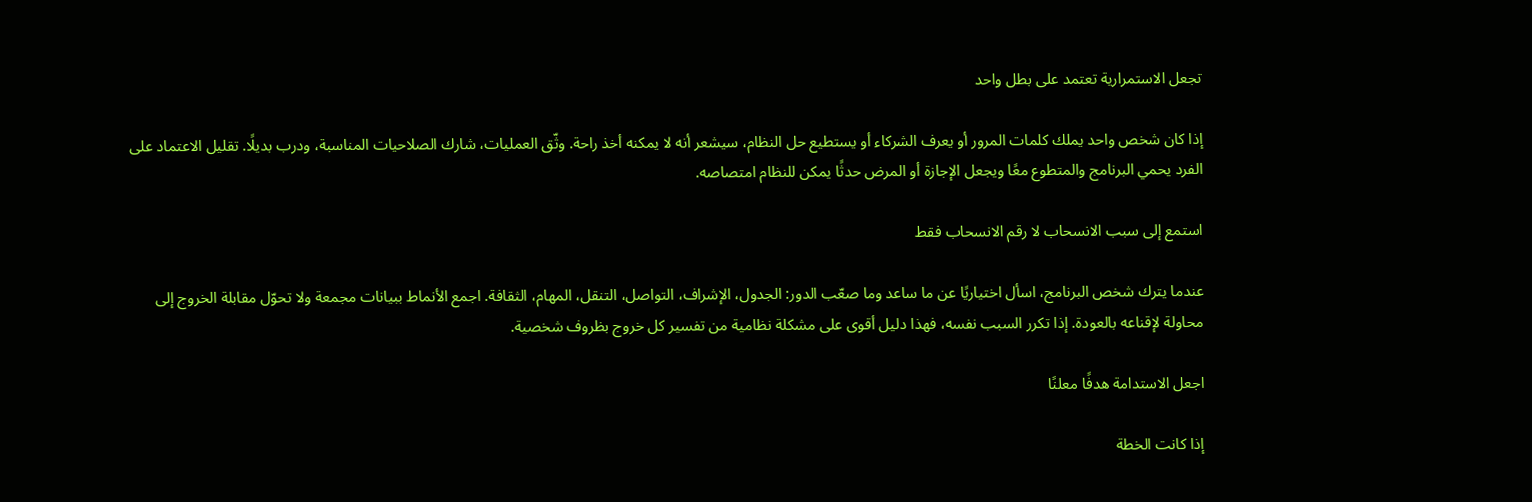تجعل الاستمرارية تعتمد على بطل واحد

إذا كان شخص واحد يملك كلمات المرور أو يعرف الشركاء أو يستطيع حل النظام، سيشعر أنه لا يمكنه أخذ راحة. وثّق العمليات، شارك الصلاحيات المناسبة، ودرب بديلًا. تقليل الاعتماد على الفرد يحمي البرنامج والمتطوع معًا ويجعل الإجازة أو المرض حدثًا يمكن للنظام امتصاصه.

استمع إلى سبب الانسحاب لا رقم الانسحاب فقط

عندما يترك شخص البرنامج، اسأل اختياريًا عن ما ساعد وما صعّب الدور: الجدول، الإشراف، التواصل، التنقل، المهام، الثقافة. اجمع الأنماط ببيانات مجمعة ولا تحوّل مقابلة الخروج إلى محاولة لإقناعه بالعودة. إذا تكرر السبب نفسه، فهذا دليل أقوى على مشكلة نظامية من تفسير كل خروج بظروف شخصية.

اجعل الاستدامة هدفًا معلنًا

إذا كانت الخطة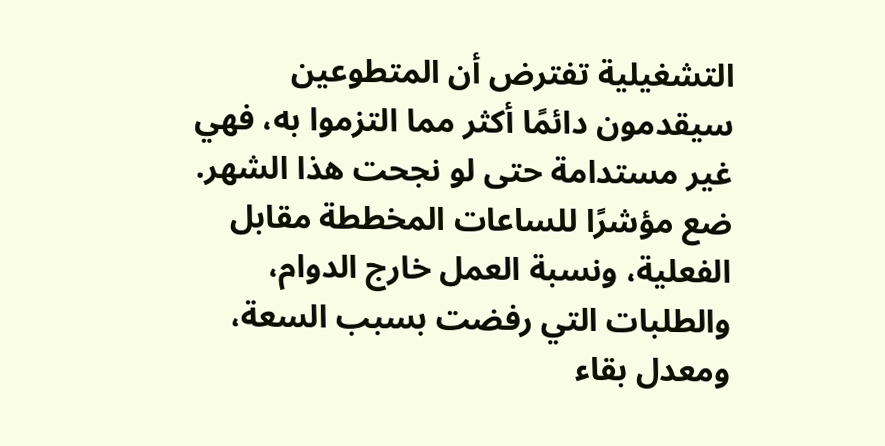التشغيلية تفترض أن المتطوعين سيقدمون دائمًا أكثر مما التزموا به، فهي غير مستدامة حتى لو نجحت هذا الشهر. ضع مؤشرًا للساعات المخططة مقابل الفعلية، ونسبة العمل خارج الدوام، والطلبات التي رفضت بسبب السعة، ومعدل بقاء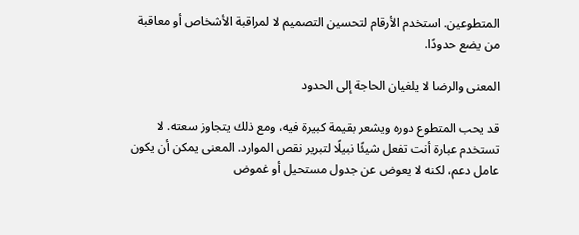المتطوعين. استخدم الأرقام لتحسين التصميم لا لمراقبة الأشخاص أو معاقبة من يضع حدودًا.

المعنى والرضا لا يلغيان الحاجة إلى الحدود

قد يحب المتطوع دوره ويشعر بقيمة كبيرة فيه، ومع ذلك يتجاوز سعته. لا تستخدم عبارة أنت تفعل شيئًا نبيلًا لتبرير نقص الموارد. المعنى يمكن أن يكون عامل دعم، لكنه لا يعوض عن جدول مستحيل أو غموض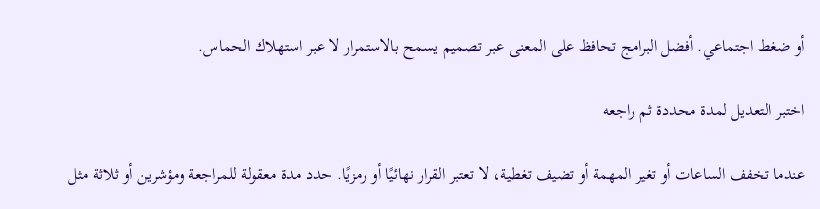أو ضغط اجتماعي. أفضل البرامج تحافظ على المعنى عبر تصميم يسمح بالاستمرار لا عبر استهلاك الحماس.

اختبر التعديل لمدة محددة ثم راجعه

عندما تخفف الساعات أو تغير المهمة أو تضيف تغطية، لا تعتبر القرار نهائيًا أو رمزيًا. حدد مدة معقولة للمراجعة ومؤشرين أو ثلاثة مثل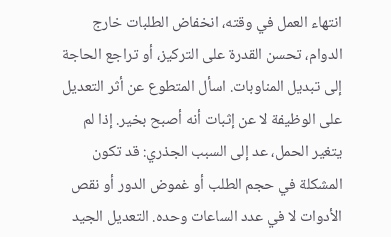انتهاء العمل في وقته، انخفاض الطلبات خارج الدوام، تحسن القدرة على التركيز، أو تراجع الحاجة إلى تبديل المناوبات. اسأل المتطوع عن أثر التعديل على الوظيفة لا عن إثبات أنه أصبح بخير. إذا لم يتغير الحمل، عد إلى السبب الجذري: قد تكون المشكلة في حجم الطلب أو غموض الدور أو نقص الأدوات لا في عدد الساعات وحده. التعديل الجيد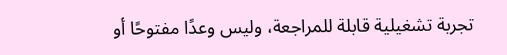تجربة تشغيلية قابلة للمراجعة، وليس وعدًا مفتوحًا أو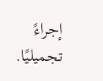إجراءً تجميليًا.